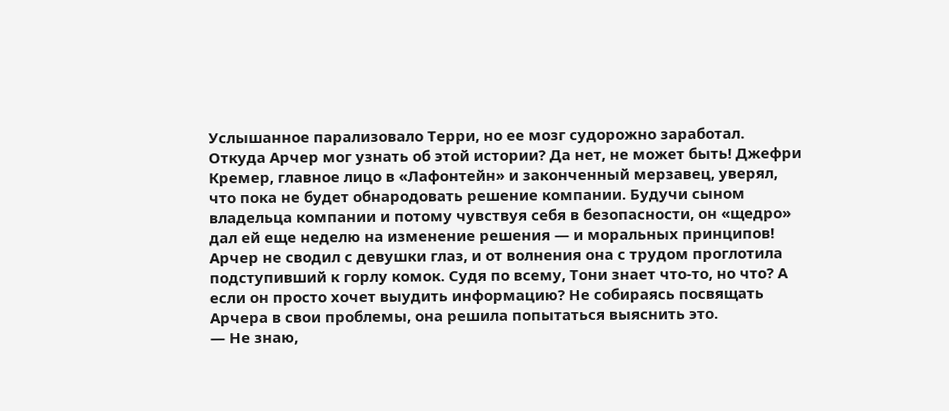Услышанное парализовало Терри, но ее мозг судорожно заработал. Откуда Арчер мог узнать об этой истории? Да нет, не может быть! Джефри Кремер, главное лицо в «Лафонтейн» и законченный мерзавец, уверял, что пока не будет обнародовать решение компании. Будучи сыном владельца компании и потому чувствуя себя в безопасности, он «щедро» дал ей еще неделю на изменение решения — и моральных принципов!
Арчер не сводил с девушки глаз, и от волнения она с трудом проглотила подступивший к горлу комок. Судя по всему, Тони знает что-то, но что? А если он просто хочет выудить информацию? Не собираясь посвящать Арчера в свои проблемы, она решила попытаться выяснить это.
— Не знаю,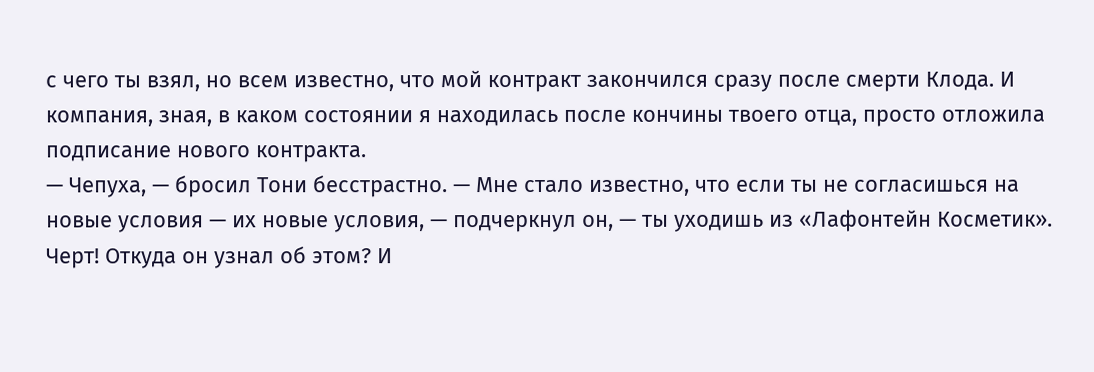с чего ты взял, но всем известно, что мой контракт закончился сразу после смерти Клода. И компания, зная, в каком состоянии я находилась после кончины твоего отца, просто отложила подписание нового контракта.
— Чепуха, — бросил Тони бесстрастно. — Мне стало известно, что если ты не согласишься на новые условия — их новые условия, — подчеркнул он, — ты уходишь из «Лафонтейн Косметик».
Черт! Откуда он узнал об этом? И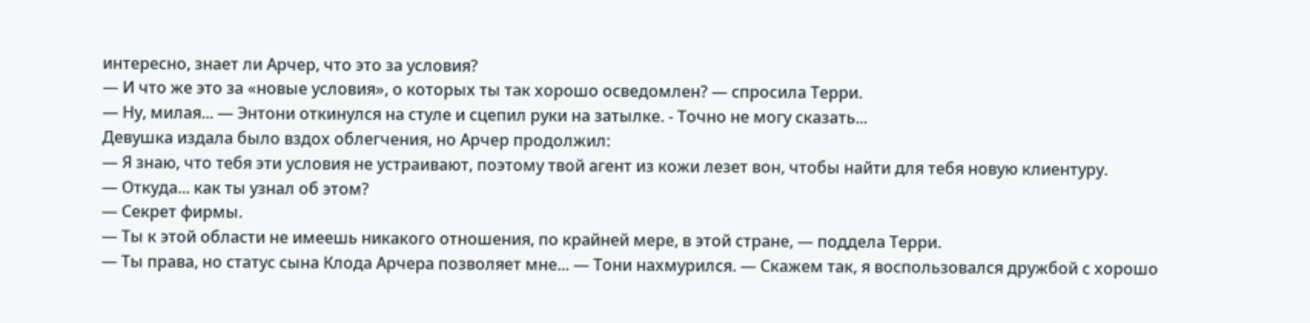интересно, знает ли Арчер, что это за условия?
— И что же это за «новые условия», о которых ты так хорошо осведомлен? — спросила Терри.
— Ну, милая... — Энтони откинулся на стуле и сцепил руки на затылке. - Точно не могу сказать...
Девушка издала было вздох облегчения, но Арчер продолжил:
— Я знаю, что тебя эти условия не устраивают, поэтому твой агент из кожи лезет вон, чтобы найти для тебя новую клиентуру.
— Откуда... как ты узнал об этом?
— Секрет фирмы.
— Ты к этой области не имеешь никакого отношения, по крайней мере, в этой стране, — поддела Терри.
— Ты права, но статус сына Клода Арчера позволяет мне... — Тони нахмурился. — Скажем так, я воспользовался дружбой с хорошо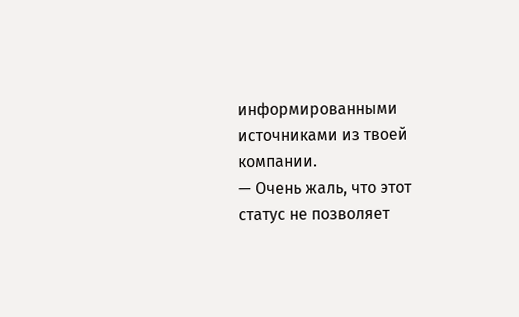информированными источниками из твоей компании.
— Очень жаль, что этот статус не позволяет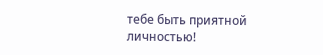тебе быть приятной личностью!